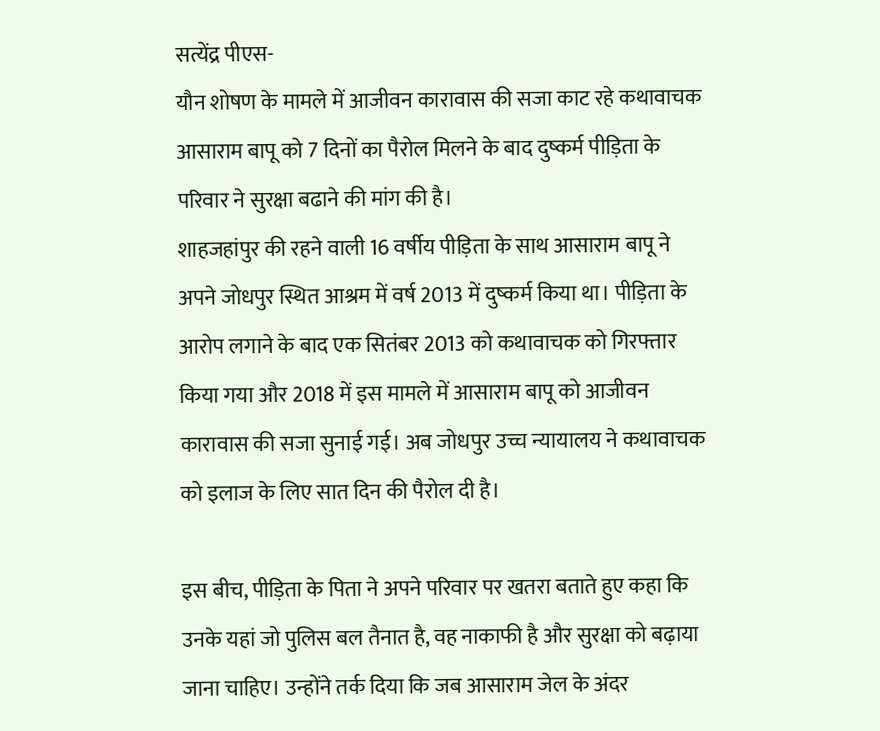सत्येंद्र पीएस-
यौन शोषण के मामले में आजीवन कारावास की सजा काट रहे कथावाचक आसाराम बापू को 7 दिनों का पैरोल मिलने के बाद दुष्कर्म पीड़िता के परिवार ने सुरक्षा बढाने की मांग की है।
शाहजहांपुर की रहने वाली 16 वर्षीय पीड़िता के साथ आसाराम बापू ने अपने जोधपुर स्थित आश्रम में वर्ष 2013 में दुष्कर्म किया था। पीड़िता के आरोप लगाने के बाद एक सितंबर 2013 को कथावाचक को गिरफ्तार किया गया और 2018 में इस मामले में आसाराम बापू को आजीवन कारावास की सजा सुनाई गई। अब जोधपुर उच्च न्यायालय ने कथावाचक को इलाज के लिए सात दिन की पैरोल दी है।

इस बीच, पीड़िता के पिता ने अपने परिवार पर खतरा बताते हुए कहा कि उनके यहां जो पुलिस बल तैनात है, वह नाकाफी है और सुरक्षा को बढ़ाया जाना चाहिए। उन्होंने तर्क दिया कि जब आसाराम जेल के अंदर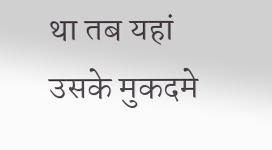था तब यहां उसके मुकदमे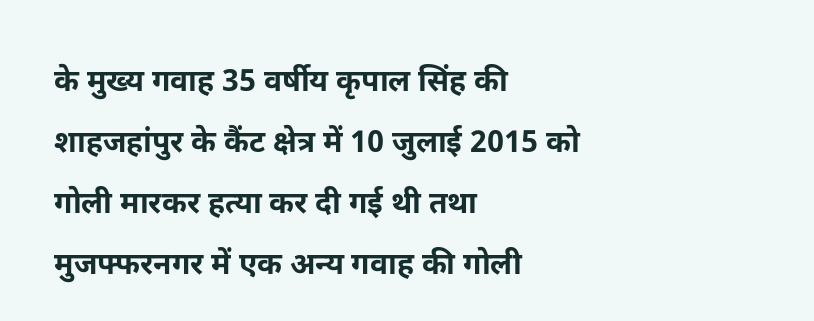के मुख्य गवाह 35 वर्षीय कृपाल सिंह की शाहजहांपुर के कैंट क्षेत्र में 10 जुलाई 2015 को गोली मारकर हत्या कर दी गई थी तथा मुजफ्फरनगर में एक अन्य गवाह की गोली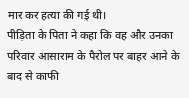मार कर हत्या की गई थी।
पीड़िता के पिता ने कहा कि वह और उनका परिवार आसाराम के पैरोल पर बाहर आने के बाद से काफी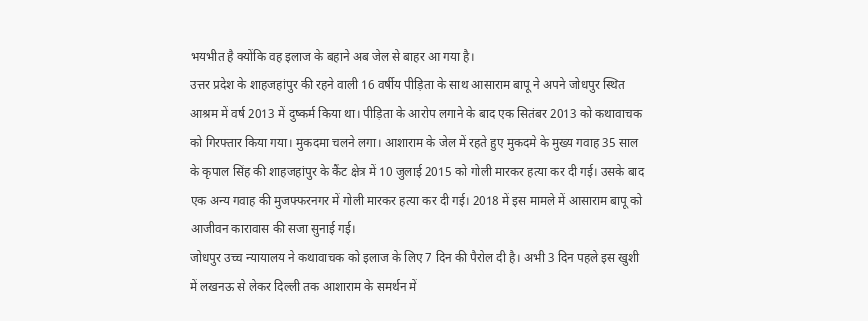भयभीत है क्योंकि वह इलाज के बहाने अब जेल से बाहर आ गया है।
उत्तर प्रदेश के शाहजहांपुर की रहने वाली 16 वर्षीय पीड़िता के साथ आसाराम बापू ने अपने जोधपुर स्थित आश्रम में वर्ष 2013 में दुष्कर्म किया था। पीड़िता के आरोप लगाने के बाद एक सितंबर 2013 को कथावाचक को गिरफ्तार किया गया। मुकदमा चलने लगा। आशाराम के जेल में रहते हुए मुकदमे के मुख्य गवाह 35 साल के कृपाल सिंह की शाहजहांपुर के कैंट क्षेत्र में 10 जुलाई 2015 को गोली मारकर हत्या कर दी गई। उसके बाद एक अन्य गवाह की मुजफ्फरनगर में गोली मारकर हत्या कर दी गई। 2018 में इस मामले में आसाराम बापू को आजीवन कारावास की सजा सुनाई गई।
जोधपुर उच्च न्यायालय ने कथावाचक को इलाज के लिए 7 दिन की पैरोल दी है। अभी 3 दिन पहले इस खुशी में लखनऊ से लेकर दिल्ली तक आशाराम के समर्थन में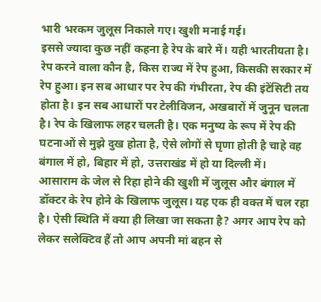भारी भरकम जुलूस निकाले गए। खुशी मनाई गई।
इससे ज्यादा कुछ नहीं कहना है रेप के बारे में। यही भारतीयता है। रेप करने वाला कौन है, किस राज्य में रेप हुआ, किसकी सरकार में रेप हुआ। इन सब आधार पर रेप की गंभीरता, रेप की इंटेंसिटी तय होता है। इन सब आधारों पर टेलीविजन, अखबारों में जुनून चलता है। रेप के खिलाफ लहर चलती है। एक मनुष्य के रूप में रेप की घटनाओं से मुझे दुख होता है, ऐसे लोगों से घृणा होती है चाहे वह बंगाल में हो, बिहार में हो, उत्तराखंड में हो या दिल्ली में।
आसाराम के जेल से रिहा होने की खुशी में जुलूस और बंगाल में डॉक्टर के रेप होने के खिलाफ जुलूस। यह एक ही वक्त में चल रहा है। ऐसी स्थिति में क्या ही लिखा जा सकता है? अगर आप रेप को लेकर सलेक्टिव हैं तो आप अपनी मां बहन से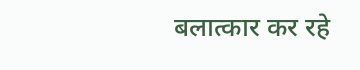बलात्कार कर रहे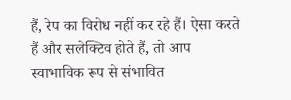हैं, रेप का विरोध नहीं कर रहे हैं। ऐसा करते हैं और सलेक्टिव होते हैं, तो आप स्वाभाविक रूप से संभावित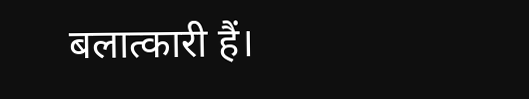बलात्कारी हैं।